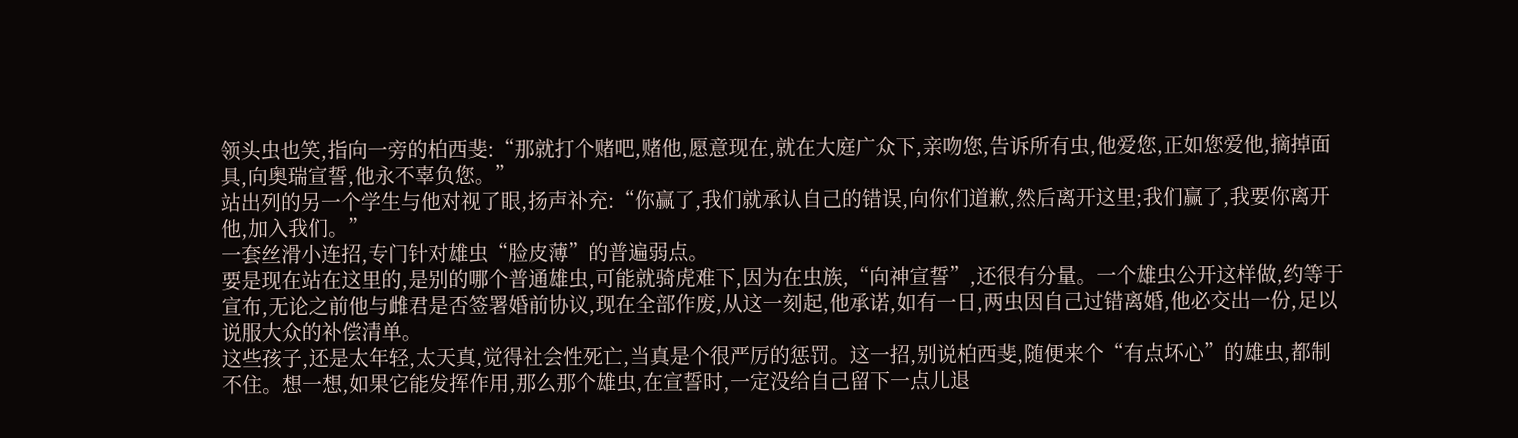领头虫也笑,指向一旁的柏西斐:“那就打个赌吧,赌他,愿意现在,就在大庭广众下,亲吻您,告诉所有虫,他爱您,正如您爱他,摘掉面具,向奥瑞宣誓,他永不辜负您。”
站出列的另一个学生与他对视了眼,扬声补充:“你赢了,我们就承认自己的错误,向你们道歉,然后离开这里;我们赢了,我要你离开他,加入我们。”
一套丝滑小连招,专门针对雄虫“脸皮薄”的普遍弱点。
要是现在站在这里的,是别的哪个普通雄虫,可能就骑虎难下,因为在虫族,“向神宣誓”,还很有分量。一个雄虫公开这样做,约等于宣布,无论之前他与雌君是否签署婚前协议,现在全部作废,从这一刻起,他承诺,如有一日,两虫因自己过错离婚,他必交出一份,足以说服大众的补偿清单。
这些孩子,还是太年轻,太天真,觉得社会性死亡,当真是个很严厉的惩罚。这一招,别说柏西斐,随便来个“有点坏心”的雄虫,都制不住。想一想,如果它能发挥作用,那么那个雄虫,在宣誓时,一定没给自己留下一点儿退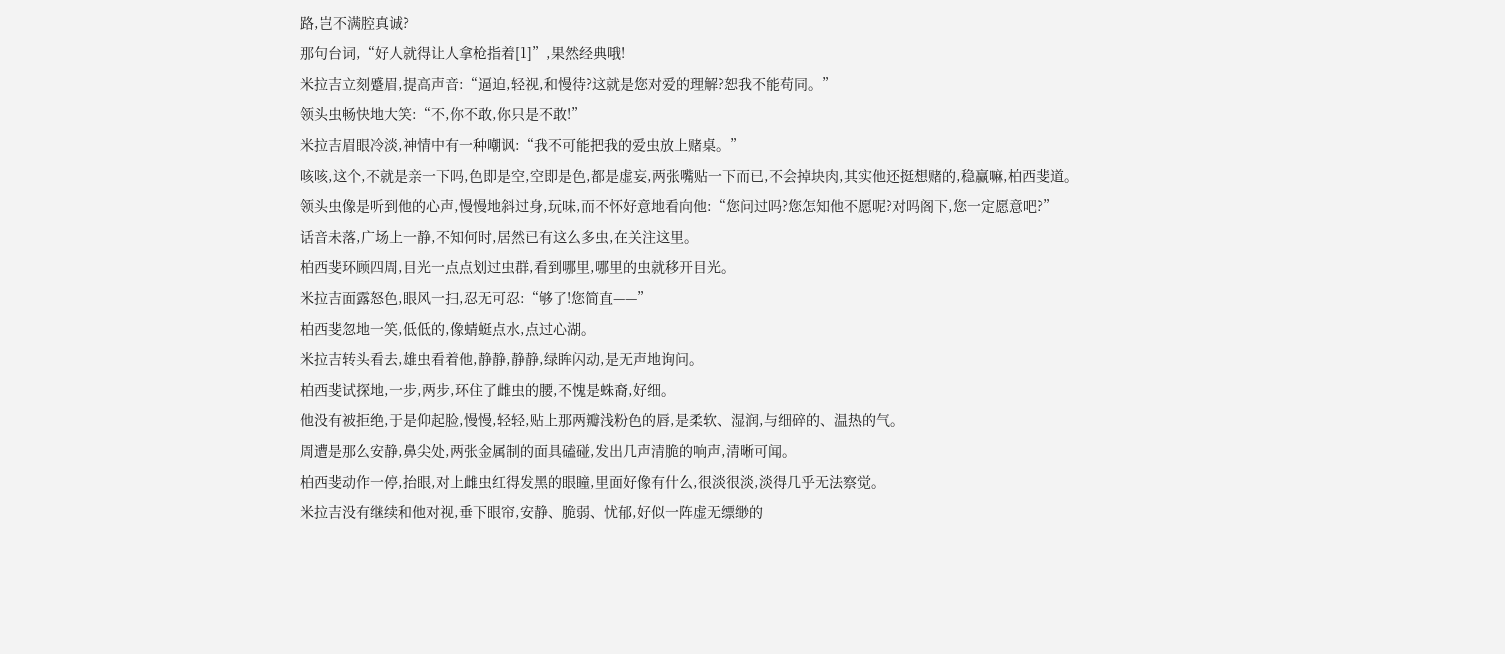路,岂不满腔真诚?
那句台词,“好人就得让人拿枪指着[1]”,果然经典哦!
米拉吉立刻蹙眉,提高声音:“逼迫,轻视,和慢待?这就是您对爱的理解?恕我不能苟同。”
领头虫畅快地大笑:“不,你不敢,你只是不敢!”
米拉吉眉眼冷淡,神情中有一种嘲讽:“我不可能把我的爱虫放上赌桌。”
咳咳,这个,不就是亲一下吗,色即是空,空即是色,都是虚妄,两张嘴贴一下而已,不会掉块肉,其实他还挺想赌的,稳赢嘛,柏西斐道。
领头虫像是听到他的心声,慢慢地斜过身,玩味,而不怀好意地看向他:“您问过吗?您怎知他不愿呢?对吗阁下,您一定愿意吧?”
话音未落,广场上一静,不知何时,居然已有这么多虫,在关注这里。
柏西斐环顾四周,目光一点点划过虫群,看到哪里,哪里的虫就移开目光。
米拉吉面露怒色,眼风一扫,忍无可忍:“够了!您简直——”
柏西斐忽地一笑,低低的,像蜻蜓点水,点过心湖。
米拉吉转头看去,雄虫看着他,静静,静静,绿眸闪动,是无声地询问。
柏西斐试探地,一步,两步,环住了雌虫的腰,不愧是蛛裔,好细。
他没有被拒绝,于是仰起脸,慢慢,轻轻,贴上那两瓣浅粉色的唇,是柔软、湿润,与细碎的、温热的气。
周遭是那么安静,鼻尖处,两张金属制的面具磕碰,发出几声清脆的响声,清晰可闻。
柏西斐动作一停,抬眼,对上雌虫红得发黑的眼瞳,里面好像有什么,很淡很淡,淡得几乎无法察觉。
米拉吉没有继续和他对视,垂下眼帘,安静、脆弱、忧郁,好似一阵虚无缥缈的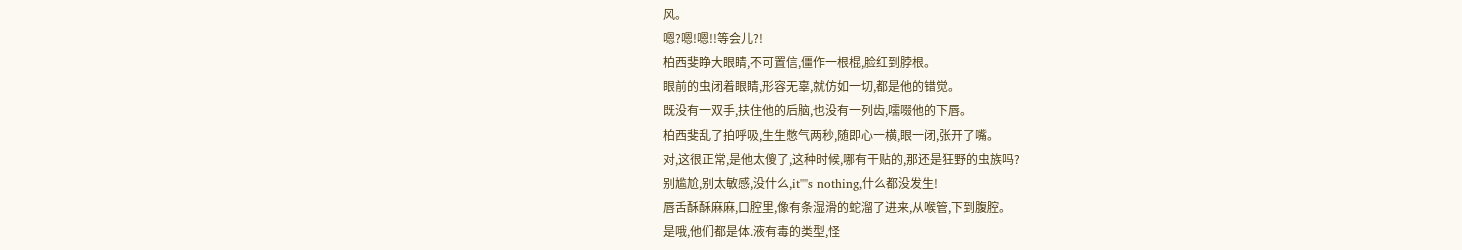风。
嗯?嗯!嗯!!等会儿?!
柏西斐睁大眼睛,不可置信,僵作一根棍,脸红到脖根。
眼前的虫闭着眼睛,形容无辜,就仿如一切,都是他的错觉。
既没有一双手,扶住他的后脑,也没有一列齿,嚅啜他的下唇。
柏西斐乱了拍呼吸,生生憋气两秒,随即心一横,眼一闭,张开了嘴。
对,这很正常,是他太傻了,这种时候,哪有干贴的,那还是狂野的虫族吗?
别尴尬,别太敏感,没什么,it''''s nothing,什么都没发生!
唇舌酥酥麻麻,口腔里,像有条湿滑的蛇溜了进来,从喉管,下到腹腔。
是哦,他们都是体.液有毒的类型,怪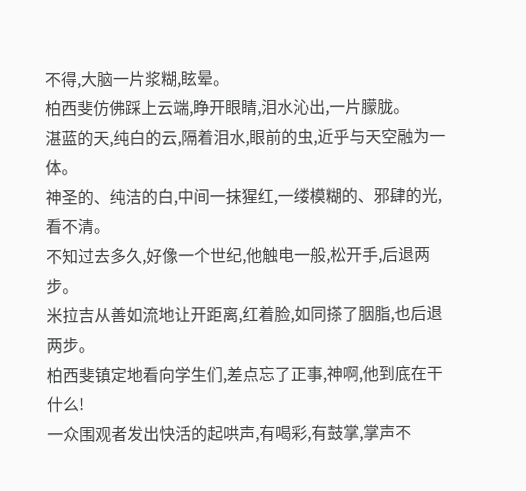不得,大脑一片浆糊,眩晕。
柏西斐仿佛踩上云端,睁开眼睛,泪水沁出,一片朦胧。
湛蓝的天,纯白的云,隔着泪水,眼前的虫,近乎与天空融为一体。
神圣的、纯洁的白,中间一抹猩红,一缕模糊的、邪肆的光,看不清。
不知过去多久,好像一个世纪,他触电一般,松开手,后退两步。
米拉吉从善如流地让开距离,红着脸,如同搽了胭脂,也后退两步。
柏西斐镇定地看向学生们,差点忘了正事,神啊,他到底在干什么!
一众围观者发出快活的起哄声,有喝彩,有鼓掌,掌声不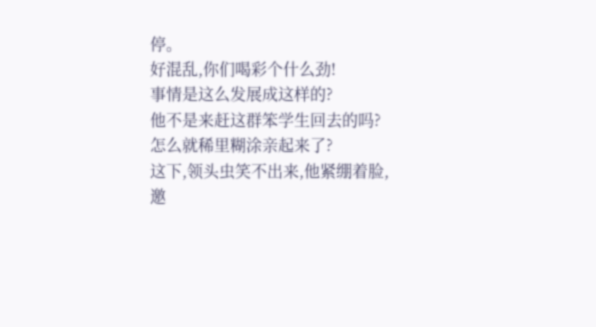停。
好混乱,你们喝彩个什么劲!
事情是这么发展成这样的?
他不是来赶这群笨学生回去的吗?
怎么就稀里糊涂亲起来了?
这下,领头虫笑不出来,他紧绷着脸,邀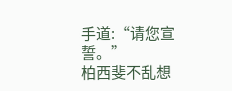手道:“请您宣誓。”
柏西斐不乱想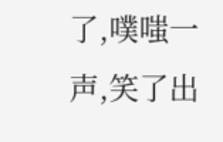了,噗嗤一声,笑了出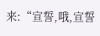来:“宣誓,哦,宣誓